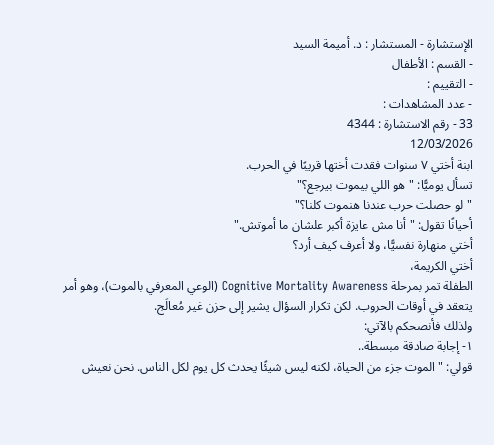الإستشارة - المستشار : د. أميمة السيد
- القسم : الأطفال
- التقييم :
- عدد المشاهدات :
33 - رقم الاستشارة : 4344
12/03/2026
ابنة أختي ٧ سنوات فقدت أختها قريبًا في الحرب.
تسأل يوميًّا: "هو اللي بيموت بيرجع؟"
"لو حصلت حرب عندنا هنموت كلنا؟"
أحيانًا تقول: "أنا مش عايزة أكبر علشان ما أموتش."
أختي منهارة نفسيًّا، ولا أعرف كيف أرد؟
أختي الكريمة،
الطفلة تمر بمرحلة Cognitive Mortality Awareness (الوعي المعرفي بالموت)، وهو أمر يتعقد في أوقات الحروب. لكن تكرار السؤال يشير إلى حزن غير مُعالَج.
ولذلك فأنصحكم بالآتي:
١- إجابة صادقة مبسطة..
قولي: "الموت جزء من الحياة، لكنه ليس شيئًا يحدث كل يوم لكل الناس. نحن نعيش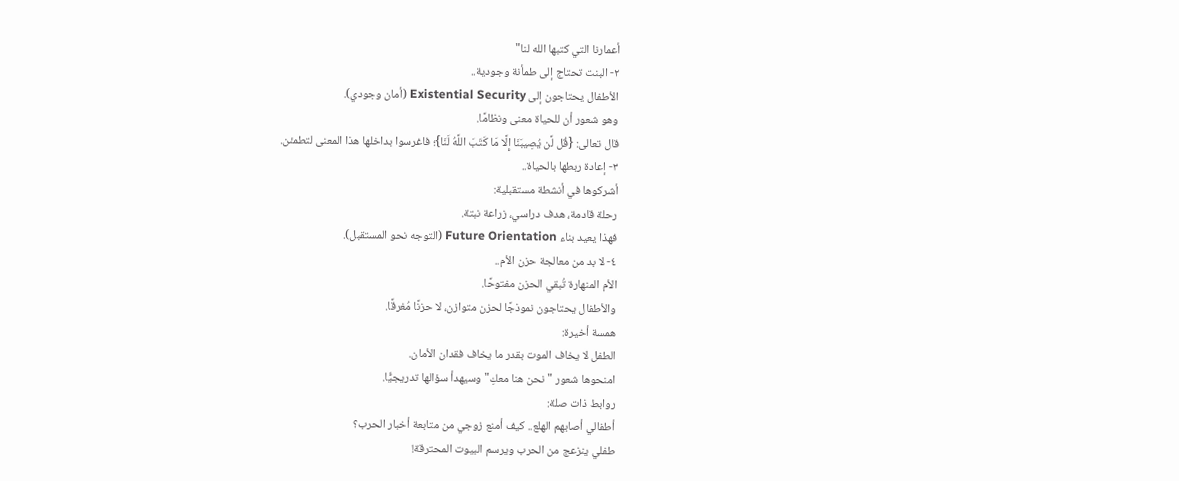أعمارنا التي كتبها الله لنا"
٢- البنت تحتاج إلى طمأنة وجودية..
الأطفال يحتاجون إلى Existential Security (أمان وجودي).
وهو شعور أن للحياة معنى ونظامًا.
قال تعالى: {قُل لَّن يُصِيبَنَا إِلَّا مَا كَتَبَ اللَّهُ لَنَا}؛ فاغرسوا بداخلها هذا المعنى لتطمئن.
٣- إعادة ربطها بالحياة..
أشركوها في أنشطة مستقبلية:
رحلة قادمة، هدف دراسي، زراعة نبتة.
فهذا يعيد بناء Future Orientation (التوجه نحو المستقبل).
٤- لا بد من معالجة حزن الأم..
الأم المنهارة تُبقي الحزن مفتوحًا.
والأطفال يحتاجون نموذجًا لحزن متوازن، لا حزنًا مُغرقًا.
همسة أخيرة:
الطفل لا يخاف الموت بقدر ما يخاف فقدان الأمان.
امنحوها شعور "نحن هنا معكِ" وسيهدأ سؤالها تدريجيًّا.
روابط ذات صلة:
أطفالي أصابهم الهلع.. كيف أمنع زوجي من متابعة أخبار الحرب؟
طفلي ينزعج من الحرب ويرسم البيوت المحترقة!